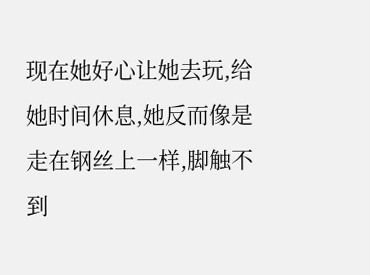现在她好心让她去玩,给她时间休息,她反而像是走在钢丝上一样,脚触不到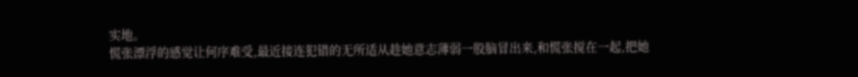实地。
慌张漂浮的感觉让何序难受,最近接连犯错的无所适从趁她意志薄弱一股脑冒出来,和慌张搅在一起,把她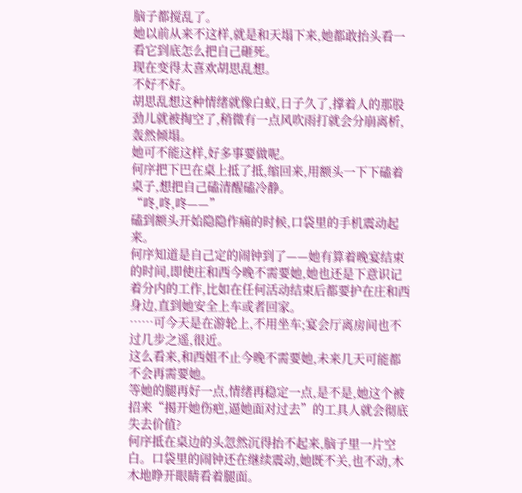脑子都搅乱了。
她以前从来不这样,就是和天塌下来,她都敢抬头看一看它到底怎么把自己砸死。
现在变得太喜欢胡思乱想。
不好不好。
胡思乱想这种情绪就像白蚁,日子久了,撑着人的那股劲儿就被掏空了,稍微有一点风吹雨打就会分崩离析,轰然倾塌。
她可不能这样,好多事要做呢。
何序把下巴在桌上抵了抵,缩回来,用额头一下下磕着桌子,想把自己磕清醒磕冷静。
“咚,咚,咚——”
磕到额头开始隐隐作痛的时候,口袋里的手机震动起来。
何序知道是自己定的闹钟到了——她有算着晚宴结束的时间,即使庄和西今晚不需要她,她也还是下意识记着分内的工作,比如在任何活动结束后都要护在庄和西身边,直到她安全上车或者回家。
……可今天是在游轮上,不用坐车;宴会厅离房间也不过几步之遥,很近。
这么看来,和西姐不止今晚不需要她,未来几天可能都不会再需要她。
等她的腿再好一点,情绪再稳定一点,是不是,她这个被招来“揭开她伤疤,逼她面对过去”的工具人就会彻底失去价值?
何序抵在桌边的头忽然沉得抬不起来,脑子里一片空白。口袋里的闹钟还在继续震动,她既不关,也不动,木木地睁开眼睛看着腿面。